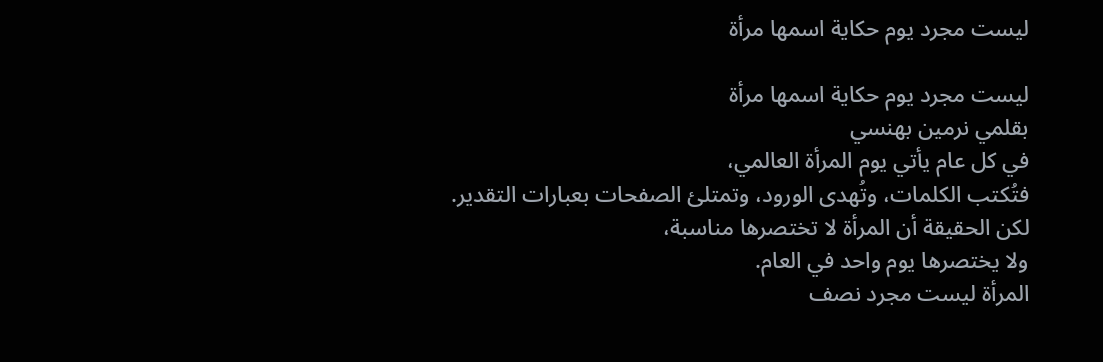ليست مجرد يوم حكاية اسمها مرأة

ليست مجرد يوم حكاية اسمها مرأة
بقلمي نرمين بهنسي
في كل عام يأتي يوم المرأة العالمي،
فتُكتب الكلمات، وتُهدى الورود، وتمتلئ الصفحات بعبارات التقدير.
لكن الحقيقة أن المرأة لا تختصرها مناسبة،
ولا يختصرها يوم واحد في العام.
المرأة ليست مجرد نصف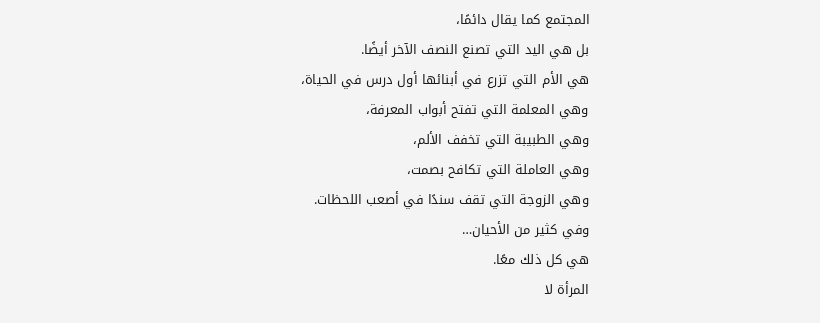المجتمع كما يقال دائمًا،
بل هي اليد التي تصنع النصف الآخر أيضًا.
هي الأم التي تزرع في أبنائها أول درس في الحياة،
وهي المعلمة التي تفتح أبواب المعرفة،
وهي الطبيبة التي تخفف الألم،
وهي العاملة التي تكافح بصمت،
وهي الزوجة التي تقف سندًا في أصعب اللحظات.
وفي كثير من الأحيان…
هي كل ذلك معًا.
المرأة لا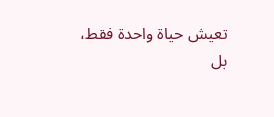تعيش حياة واحدة فقط،
بل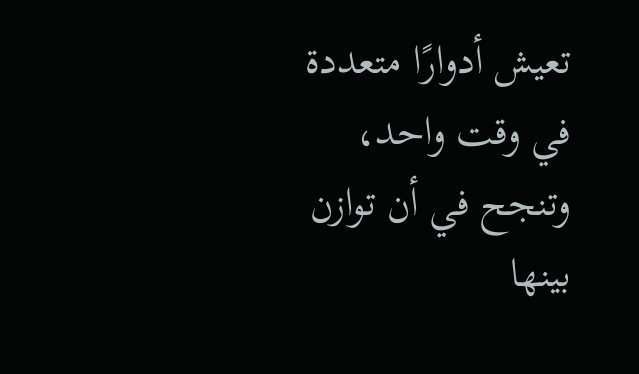تعيش أدوارًا متعددة في وقت واحد،
وتنجح في أن توازن بينها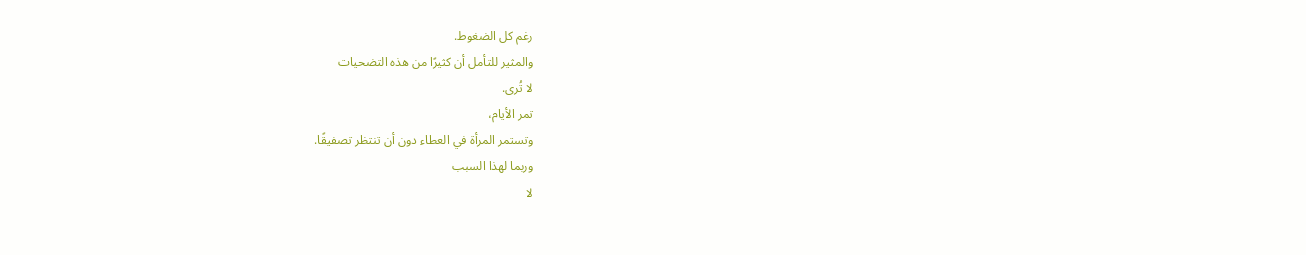رغم كل الضغوط.
والمثير للتأمل أن كثيرًا من هذه التضحيات
لا تُرى.
تمر الأيام،
وتستمر المرأة في العطاء دون أن تنتظر تصفيقًا.
وربما لهذا السبب
لا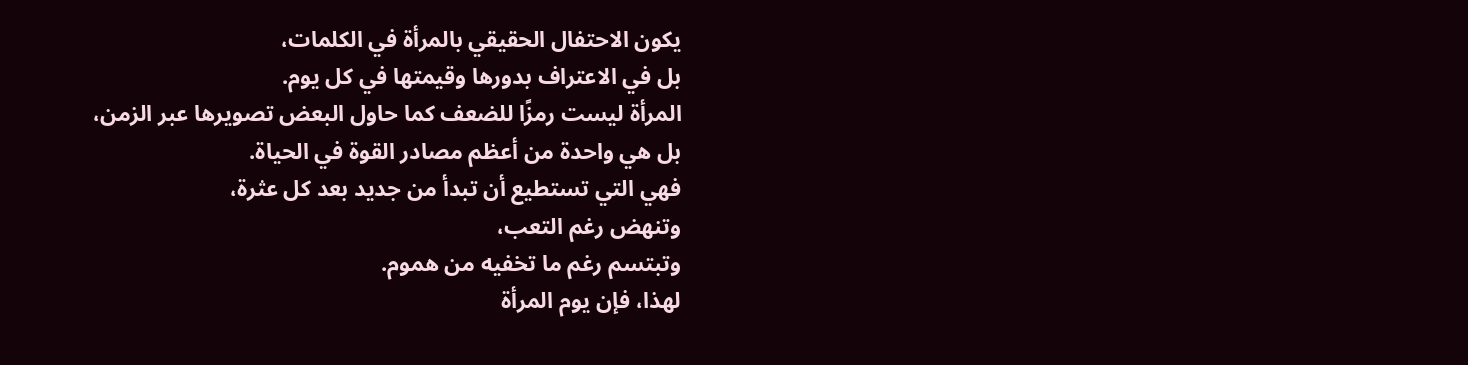يكون الاحتفال الحقيقي بالمرأة في الكلمات،
بل في الاعتراف بدورها وقيمتها في كل يوم.
المرأة ليست رمزًا للضعف كما حاول البعض تصويرها عبر الزمن،
بل هي واحدة من أعظم مصادر القوة في الحياة.
فهي التي تستطيع أن تبدأ من جديد بعد كل عثرة،
وتنهض رغم التعب،
وتبتسم رغم ما تخفيه من هموم.
لهذا، فإن يوم المرأة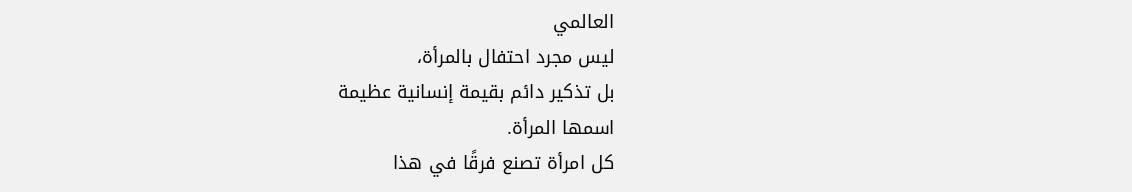العالمي
ليس مجرد احتفال بالمرأة،
بل تذكير دائم بقيمة إنسانية عظيمة
اسمها المرأة.
كل امرأة تصنع فرقًا في هذا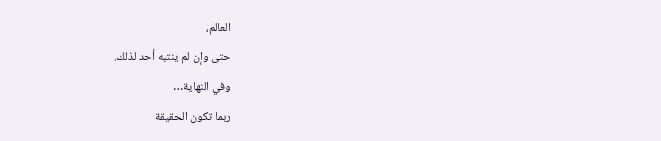العالم،
حتى وإن لم ينتبه أحد لذلك.
وفي النهاية…
ربما تكون الحقيقة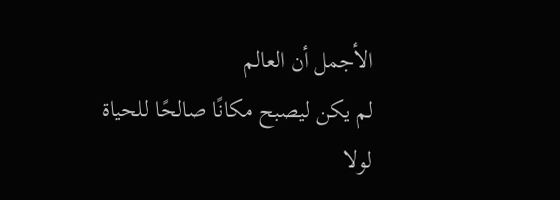الأجمل أن العالم
لم يكن ليصبح مكانًا صالحًا للحياة
لولا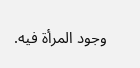وجود المرأة فيه.